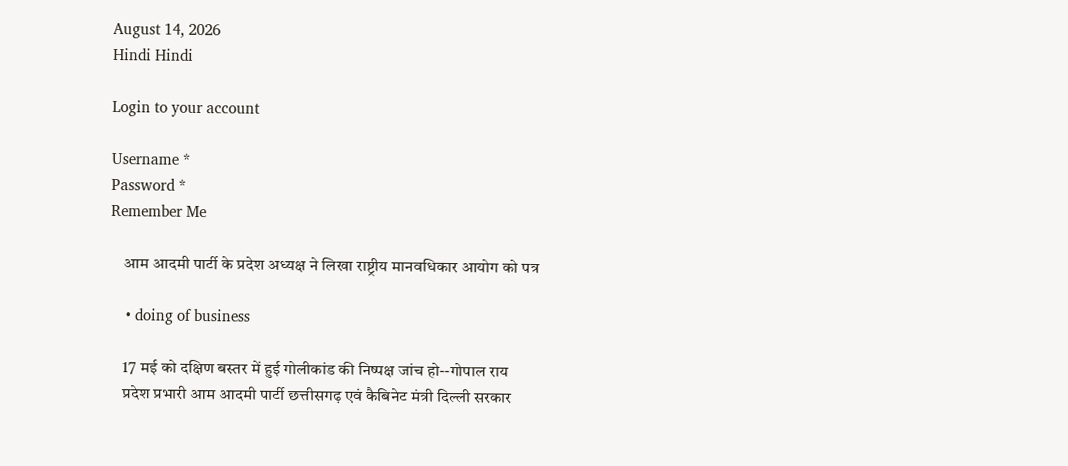August 14, 2026
Hindi Hindi

Login to your account

Username *
Password *
Remember Me

    आम आदमी पार्टी के प्रदेश अध्यक्ष ने लिखा राष्ट्रीय मानवधिकार आयोग को पत्र

    • doing of business

    17 मई को दक्षिण बस्तर में हुई गोलीकांड की निष्पक्ष जांच हो--गोपाल राय
    प्रदेश प्रभारी आम आदमी पार्टी छत्तीसगढ़ एवं कैबिनेट मंत्री दिल्ली सरकार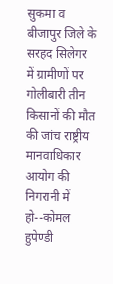सुकमा व बीजापुर जिले के सरहद सिलेगर में ग्रामीणों पर गोलीबारी तीन किसानों की मौत की जांच राष्ट्रीय मानवाधिकार आयोग की निगरानी में हो--कोमल हुपेण्डी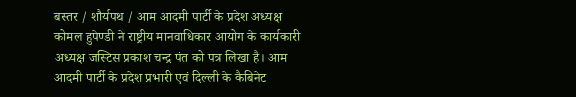बस्तर / शौर्यपथ / आम आदमी पार्टी के प्रदेश अध्यक्ष कोमल हुपेण्डी ने राष्ट्रीय मानवाधिकार आयोग के कार्यकारी अध्यक्ष जस्टिस प्रकाश चन्द्र पंत को पत्र लिखा है। आम आदमी पार्टी के प्रदेश प्रभारी एवं दिल्ली के कैबिनेट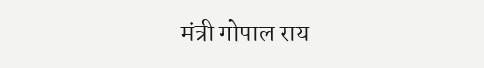मंत्री गोपाल राय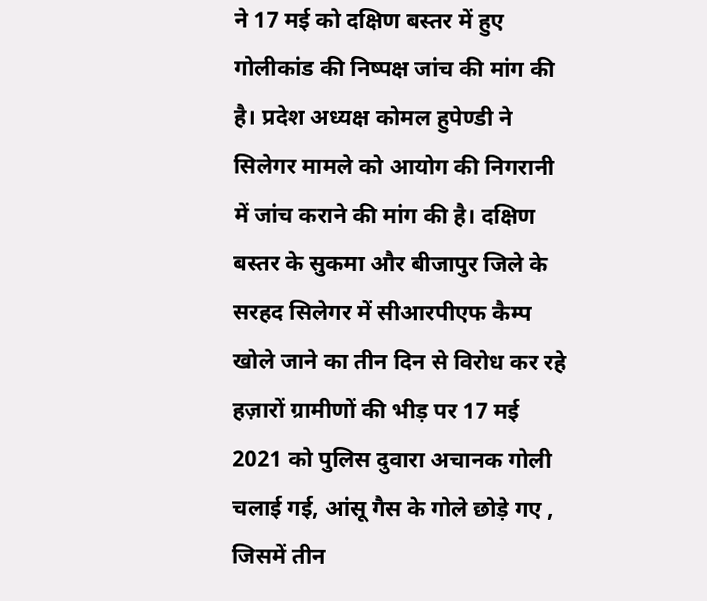ने 17 मई को दक्षिण बस्तर में हुए गोलीकांड की निष्पक्ष जांच की मांग की है। प्रदेश अध्यक्ष कोमल हुपेण्डी ने सिलेगर मामले को आयोग की निगरानी में जांच कराने की मांग की है। दक्षिण बस्तर के सुकमा और बीजापुर जिले के सरहद सिलेगर में सीआरपीएफ कैम्प खोले जाने का तीन दिन से विरोध कर रहे हज़ारों ग्रामीणों की भीड़ पर 17 मई 2021 को पुलिस दुवारा अचानक गोली चलाई गई, आंसू गैस के गोले छोड़े गए , जिसमें तीन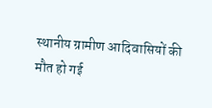स्थानीय ग्रामीण आदिवासियों की मौत हो गई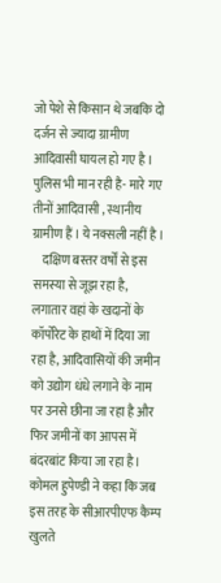जो पेशे से किसान थे जबकि दो दर्जन से ज्यादा ग्रामीण आदिवासी घायल हो गए है । पुलिस भी मान रही है- मारे गए तीनों आदिवासी , स्थानीय ग्रामीण हैं । ये नक्सली नहीं है ।
    दक्षिण बस्तर वर्षों से इस समस्या से जूझ रहा है, लगातार वहां के खदानों के कॉर्पोरेट के हाथों में दिया जा रहा है, आदिवासियों की जमीन को उद्योग धंधे लगाने के नाम पर उनसे छीना जा रहा है और फिर जमीनों का आपस में बंदरबांट किया जा रहा है। कोमल हुपेण्डी ने कहा कि जब इस तरह के सीआरपीएफ कैम्प खुलते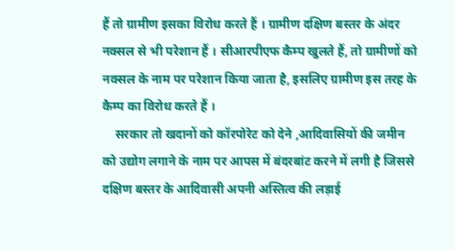हैं तो ग्रामीण इसका विरोध करते हैं । ग्रामीण दक्षिण बस्तर के अंदर नक्सल से भी परेशान हैं । सीआरपीएफ कैम्प खुलते हैं, तो ग्रामीणों को नक्सल के नाम पर परेशान किया जाता है, इसलिए ग्रामीण इस तरह के कैम्प का विरोध करते हैं ।
    सरकार तो खदानों को कॉरपोरेट को देने ,आदिवासियों की जमीन को उद्योग लगाने के नाम पर आपस में बंदरबांट करने में लगी है जिससे दक्षिण बस्तर के आदिवासी अपनी अस्तित्व की लड़ाई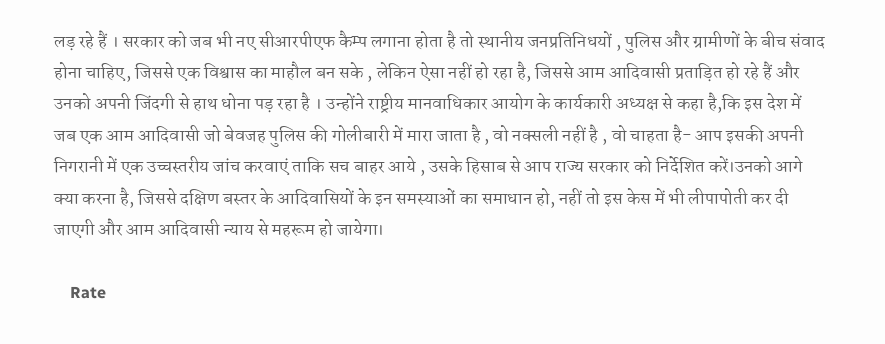लड़ रहे हैं । सरकार को जब भी नए सीआरपीएफ कैम्प लगाना होता है तो स्थानीय जनप्रतिनिधयों , पुलिस और ग्रामीणों के बीच संवाद होना चाहिए, जिससे एक विश्वास का माहौल बन सके , लेकिन ऐसा नहीं हो रहा है, जिससे आम आदिवासी प्रताड़ित हो रहे हैं और उनको अपनी जिंदगी से हाथ धोना पड़ रहा है । उन्होंने राष्ट्रीय मानवाधिकार आयोग के कार्यकारी अध्यक्ष से कहा है,कि इस देश में जब एक आम आदिवासी जो बेवजह पुलिस की गोलीबारी में मारा जाता है , वो नक्सली नहीं है , वो चाहता है- आप इसकी अपनी निगरानी में एक उच्चस्तरीय जांच करवाएं ताकि सच बाहर आये , उसके हिसाब से आप राज्य सरकार को निर्देशित करें।उनको आगे क्या करना है, जिससे दक्षिण बस्तर के आदिवासियों के इन समस्याओं का समाधान हो, नहीं तो इस केस में भी लीपापोती कर दी जाएगी और आम आदिवासी न्याय से महरूम हो जायेगा।

    Rate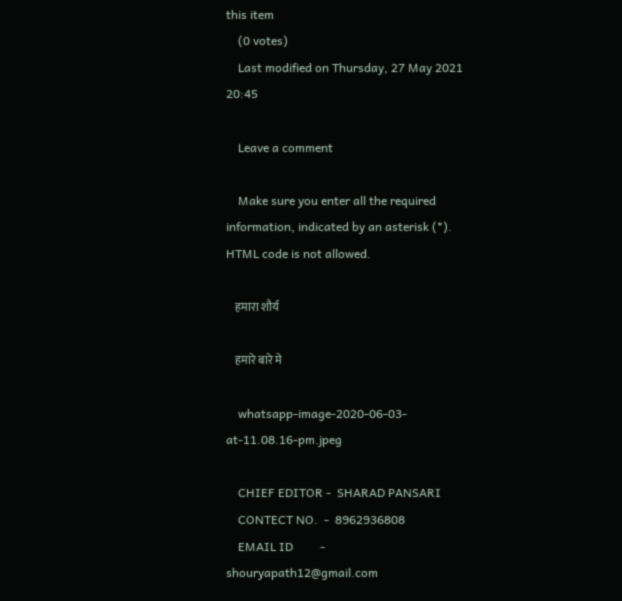this item
    (0 votes)
    Last modified on Thursday, 27 May 2021 20:45

    Leave a comment

    Make sure you enter all the required information, indicated by an asterisk (*). HTML code is not allowed.

    हमारा शौर्य

    हमारे बारे मे

    whatsapp-image-2020-06-03-at-11.08.16-pm.jpeg

    CHIEF EDITOR -  SHARAD PANSARI
    CONTECT NO.  -  8962936808
    EMAIL ID         -  shouryapath12@gmail.com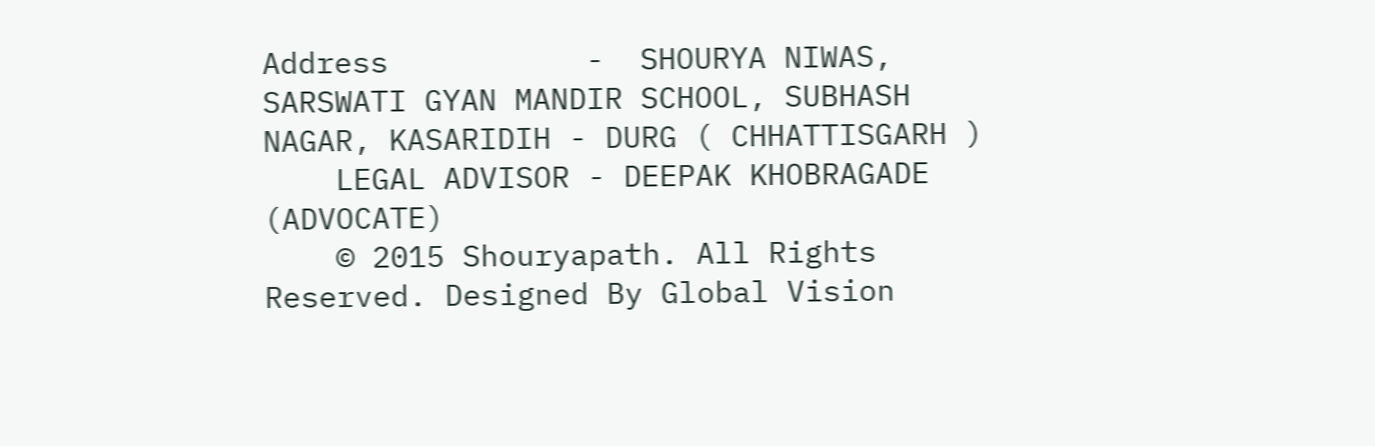Address           -  SHOURYA NIWAS, SARSWATI GYAN MANDIR SCHOOL, SUBHASH NAGAR, KASARIDIH - DURG ( CHHATTISGARH )
    LEGAL ADVISOR - DEEPAK KHOBRAGADE (ADVOCATE)
    © 2015 Shouryapath. All Rights Reserved. Designed By Global Vision